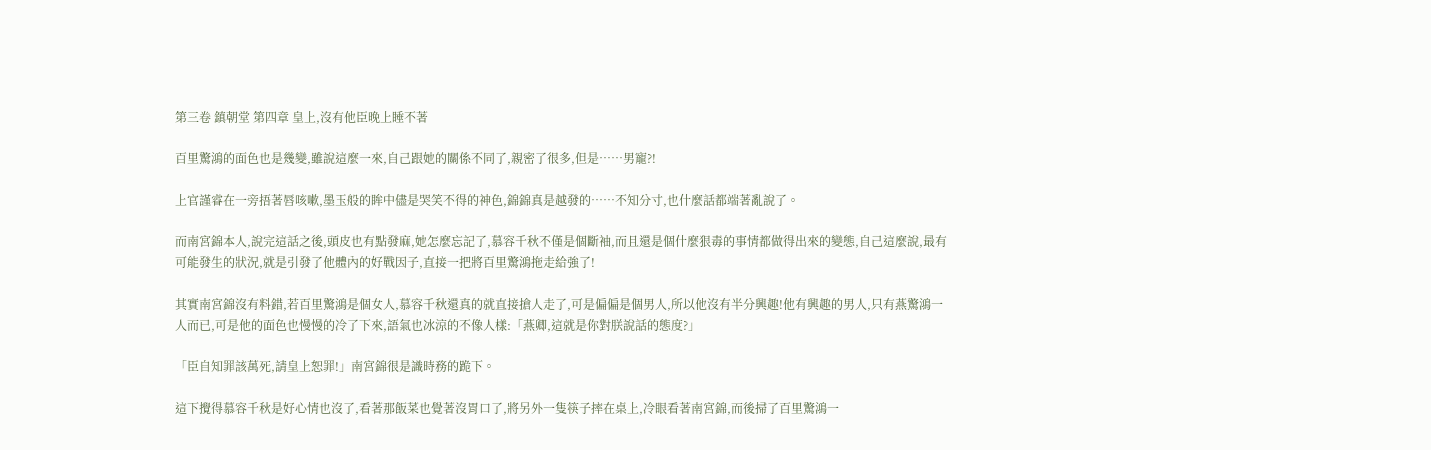第三卷 鎮朝堂 第四章 皇上,沒有他臣晚上睡不著

百里驚鴻的面色也是幾變,雖說這麼一來,自己跟她的關係不同了,親密了很多,但是……男寵?!

上官謹睿在一旁捂著唇咳嗽,墨玉般的眸中儘是哭笑不得的神色,錦錦真是越發的……不知分寸,也什麼話都端著亂說了。

而南宮錦本人,說完這話之後,頭皮也有點發麻,她怎麼忘記了,慕容千秋不僅是個斷袖,而且還是個什麼狠毒的事情都做得出來的變態,自己這麼說,最有可能發生的狀況,就是引發了他體內的好戰因子,直接一把將百里驚鴻拖走給強了!

其實南宮錦沒有料錯,若百里驚鴻是個女人,慕容千秋還真的就直接搶人走了,可是偏偏是個男人,所以他沒有半分興趣!他有興趣的男人,只有燕驚鴻一人而已,可是他的面色也慢慢的冷了下來,語氣也冰涼的不像人樣:「燕卿,這就是你對朕說話的態度?」

「臣自知罪該萬死,請皇上恕罪!」南宮錦很是識時務的跪下。

這下攪得慕容千秋是好心情也沒了,看著那飯菜也覺著沒胃口了,將另外一隻筷子摔在桌上,冷眼看著南宮錦,而後掃了百里驚鴻一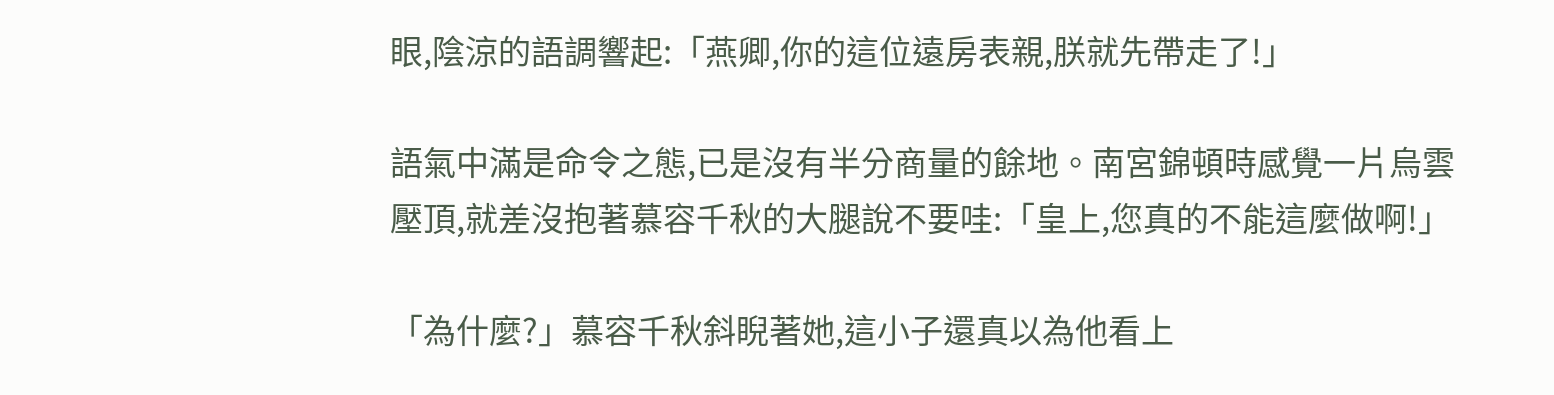眼,陰涼的語調響起:「燕卿,你的這位遠房表親,朕就先帶走了!」

語氣中滿是命令之態,已是沒有半分商量的餘地。南宮錦頓時感覺一片烏雲壓頂,就差沒抱著慕容千秋的大腿說不要哇:「皇上,您真的不能這麼做啊!」

「為什麼?」慕容千秋斜睨著她,這小子還真以為他看上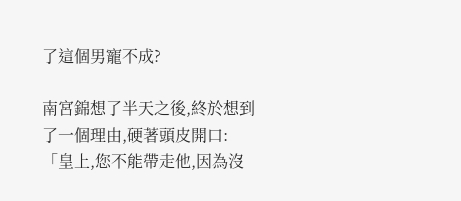了這個男寵不成?

南宮錦想了半天之後,終於想到了一個理由,硬著頭皮開口:「皇上,您不能帶走他,因為沒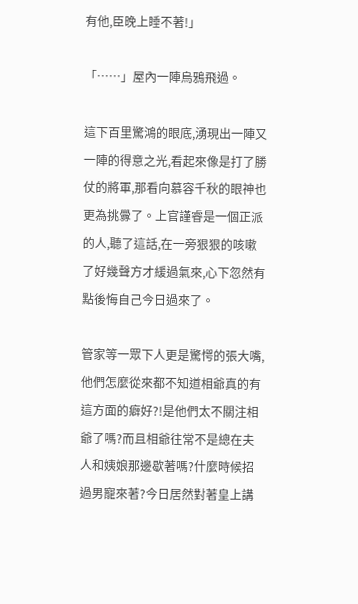有他,臣晚上睡不著!」

「……」屋內一陣烏鴉飛過。

這下百里驚鴻的眼底,湧現出一陣又一陣的得意之光,看起來像是打了勝仗的將軍,那看向慕容千秋的眼神也更為挑釁了。上官謹睿是一個正派的人,聽了這話,在一旁狠狠的咳嗽了好幾聲方才緩過氣來,心下忽然有點後悔自己今日過來了。

管家等一眾下人更是驚愕的張大嘴,他們怎麼從來都不知道相爺真的有這方面的癖好?!是他們太不關注相爺了嗎?而且相爺往常不是總在夫人和姨娘那邊歇著嗎?什麼時候招過男寵來著?今日居然對著皇上講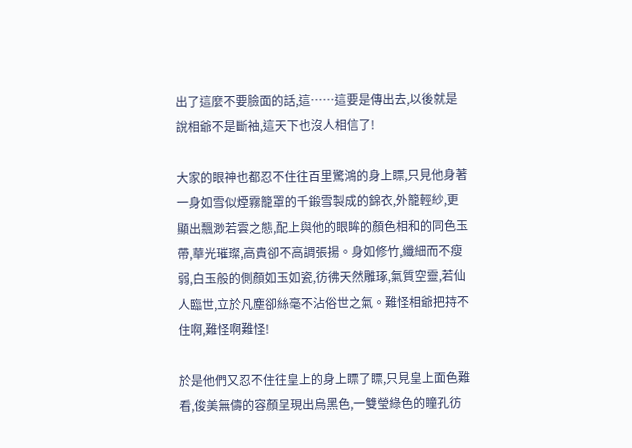出了這麼不要臉面的話,這……這要是傳出去,以後就是說相爺不是斷袖,這天下也沒人相信了!

大家的眼神也都忍不住往百里驚鴻的身上瞟,只見他身著一身如雪似煙霧籠罩的千鍛雪製成的錦衣,外籠輕紗,更顯出飄渺若雲之態,配上與他的眼眸的顏色相和的同色玉帶,華光璀璨,高貴卻不高調張揚。身如修竹,纖細而不瘦弱,白玉般的側顏如玉如瓷,彷彿天然雕琢,氣質空靈,若仙人臨世,立於凡塵卻絲毫不沾俗世之氣。難怪相爺把持不住啊,難怪啊難怪!

於是他們又忍不住往皇上的身上瞟了瞟,只見皇上面色難看,俊美無儔的容顏呈現出烏黑色,一雙瑩綠色的瞳孔彷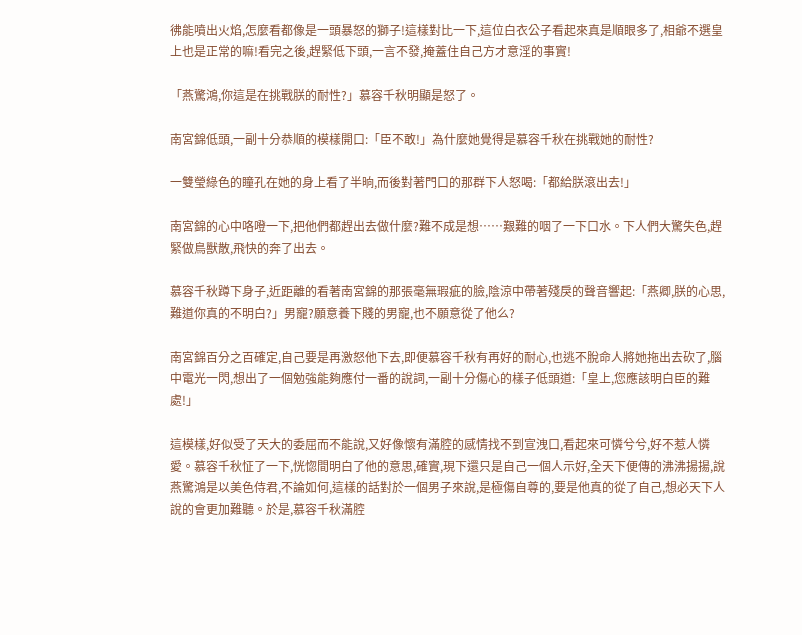彿能噴出火焰,怎麼看都像是一頭暴怒的獅子!這樣對比一下,這位白衣公子看起來真是順眼多了,相爺不選皇上也是正常的嘛!看完之後,趕緊低下頭,一言不發,掩蓋住自己方才意淫的事實!

「燕驚鴻,你這是在挑戰朕的耐性?」慕容千秋明顯是怒了。

南宮錦低頭,一副十分恭順的模樣開口:「臣不敢!」為什麼她覺得是慕容千秋在挑戰她的耐性?

一雙瑩綠色的瞳孔在她的身上看了半晌,而後對著門口的那群下人怒喝:「都給朕滾出去!」

南宮錦的心中咯噔一下,把他們都趕出去做什麼?難不成是想……艱難的咽了一下口水。下人們大驚失色,趕緊做鳥獸散,飛快的奔了出去。

慕容千秋蹲下身子,近距離的看著南宮錦的那張毫無瑕疵的臉,陰涼中帶著殘戾的聲音響起:「燕卿,朕的心思,難道你真的不明白?」男寵?願意養下賤的男寵,也不願意從了他么?

南宮錦百分之百確定,自己要是再激怒他下去,即便慕容千秋有再好的耐心,也逃不脫命人將她拖出去砍了,腦中電光一閃,想出了一個勉強能夠應付一番的說詞,一副十分傷心的樣子低頭道:「皇上,您應該明白臣的難處!」

這模樣,好似受了天大的委屈而不能說,又好像懷有滿腔的感情找不到宣洩口,看起來可憐兮兮,好不惹人憐愛。慕容千秋怔了一下,恍惚間明白了他的意思,確實,現下還只是自己一個人示好,全天下便傳的沸沸揚揚,說燕驚鴻是以美色侍君,不論如何,這樣的話對於一個男子來說,是極傷自尊的,要是他真的從了自己,想必天下人說的會更加難聽。於是,慕容千秋滿腔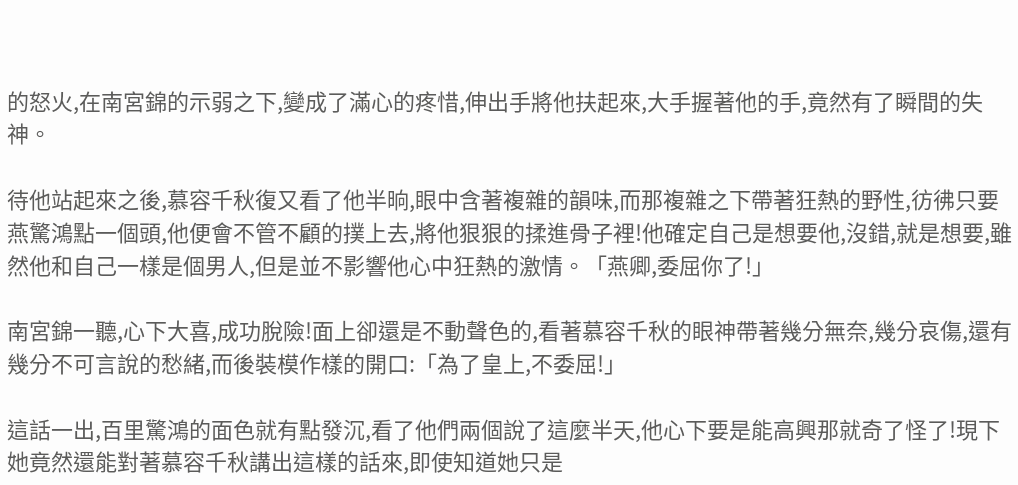的怒火,在南宮錦的示弱之下,變成了滿心的疼惜,伸出手將他扶起來,大手握著他的手,竟然有了瞬間的失神。

待他站起來之後,慕容千秋復又看了他半晌,眼中含著複雜的韻味,而那複雜之下帶著狂熱的野性,彷彿只要燕驚鴻點一個頭,他便會不管不顧的撲上去,將他狠狠的揉進骨子裡!他確定自己是想要他,沒錯,就是想要,雖然他和自己一樣是個男人,但是並不影響他心中狂熱的激情。「燕卿,委屈你了!」

南宮錦一聽,心下大喜,成功脫險!面上卻還是不動聲色的,看著慕容千秋的眼神帶著幾分無奈,幾分哀傷,還有幾分不可言說的愁緒,而後裝模作樣的開口:「為了皇上,不委屈!」

這話一出,百里驚鴻的面色就有點發沉,看了他們兩個說了這麼半天,他心下要是能高興那就奇了怪了!現下她竟然還能對著慕容千秋講出這樣的話來,即使知道她只是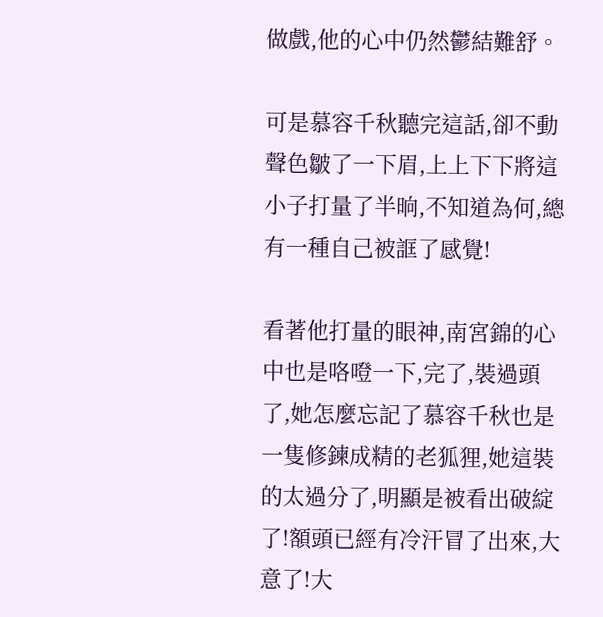做戲,他的心中仍然鬱結難舒。

可是慕容千秋聽完這話,卻不動聲色皺了一下眉,上上下下將這小子打量了半晌,不知道為何,總有一種自己被誆了感覺!

看著他打量的眼神,南宮錦的心中也是咯噔一下,完了,裝過頭了,她怎麼忘記了慕容千秋也是一隻修鍊成精的老狐狸,她這裝的太過分了,明顯是被看出破綻了!額頭已經有冷汗冒了出來,大意了!大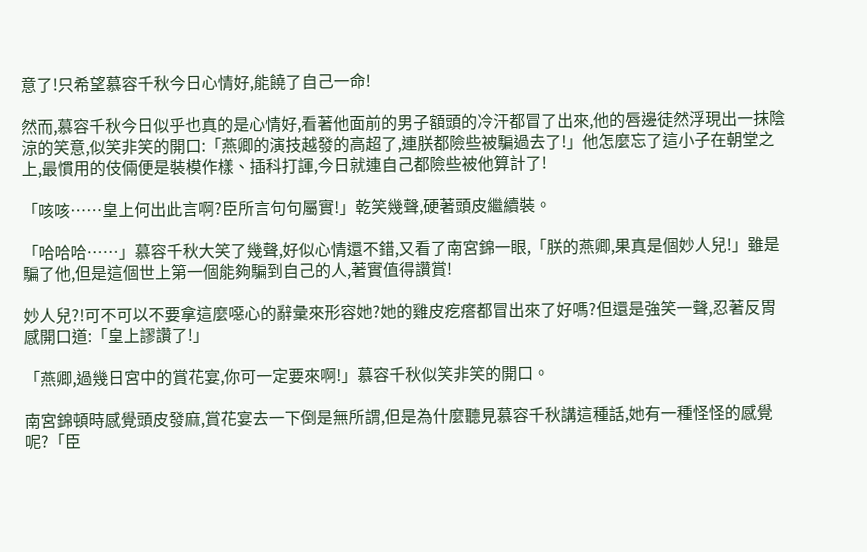意了!只希望慕容千秋今日心情好,能饒了自己一命!

然而,慕容千秋今日似乎也真的是心情好,看著他面前的男子額頭的冷汗都冒了出來,他的唇邊徒然浮現出一抹陰涼的笑意,似笑非笑的開口:「燕卿的演技越發的高超了,連朕都險些被騙過去了!」他怎麼忘了這小子在朝堂之上,最慣用的伎倆便是裝模作樣、插科打諢,今日就連自己都險些被他算計了!

「咳咳……皇上何出此言啊?臣所言句句屬實!」乾笑幾聲,硬著頭皮繼續裝。

「哈哈哈……」慕容千秋大笑了幾聲,好似心情還不錯,又看了南宮錦一眼,「朕的燕卿,果真是個妙人兒!」雖是騙了他,但是這個世上第一個能夠騙到自己的人,著實值得讚賞!

妙人兒?!可不可以不要拿這麼噁心的辭彙來形容她?她的雞皮疙瘩都冒出來了好嗎?但還是強笑一聲,忍著反胃感開口道:「皇上謬讚了!」

「燕卿,過幾日宮中的賞花宴,你可一定要來啊!」慕容千秋似笑非笑的開口。

南宮錦頓時感覺頭皮發麻,賞花宴去一下倒是無所謂,但是為什麼聽見慕容千秋講這種話,她有一種怪怪的感覺呢?「臣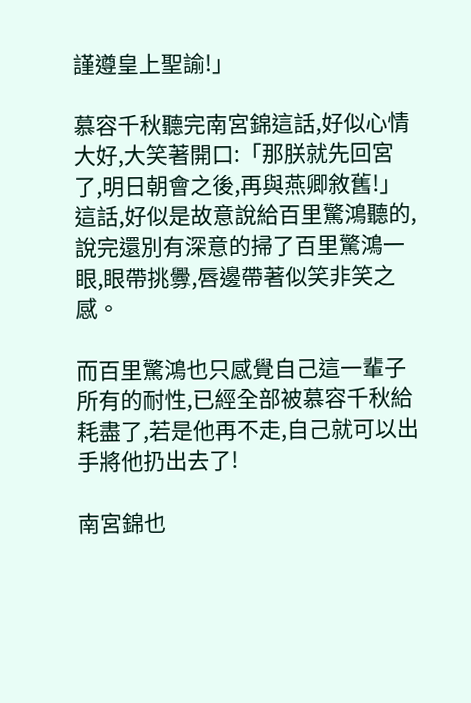謹遵皇上聖諭!」

慕容千秋聽完南宮錦這話,好似心情大好,大笑著開口:「那朕就先回宮了,明日朝會之後,再與燕卿敘舊!」這話,好似是故意說給百里驚鴻聽的,說完還別有深意的掃了百里驚鴻一眼,眼帶挑釁,唇邊帶著似笑非笑之感。

而百里驚鴻也只感覺自己這一輩子所有的耐性,已經全部被慕容千秋給耗盡了,若是他再不走,自己就可以出手將他扔出去了!

南宮錦也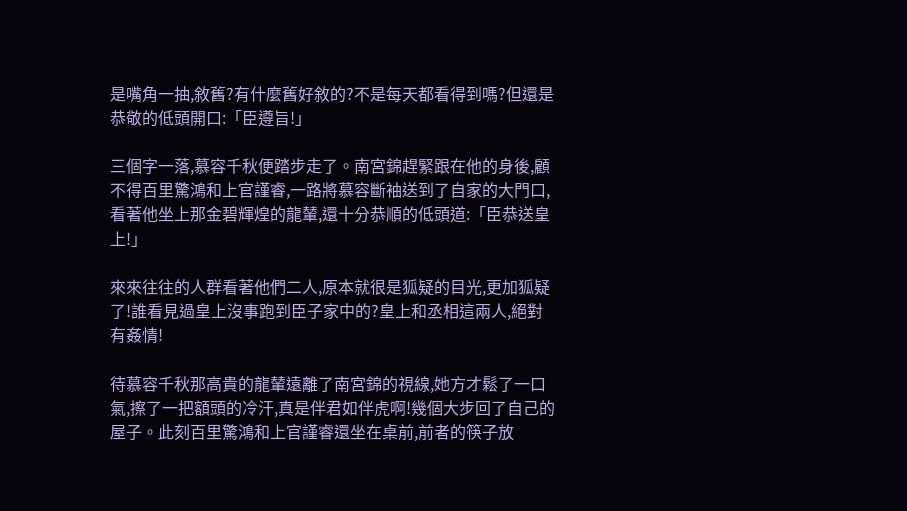是嘴角一抽,敘舊?有什麼舊好敘的?不是每天都看得到嗎?但還是恭敬的低頭開口:「臣遵旨!」

三個字一落,慕容千秋便踏步走了。南宮錦趕緊跟在他的身後,顧不得百里驚鴻和上官謹睿,一路將慕容斷袖送到了自家的大門口,看著他坐上那金碧輝煌的龍輦,還十分恭順的低頭道:「臣恭送皇上!」

來來往往的人群看著他們二人,原本就很是狐疑的目光,更加狐疑了!誰看見過皇上沒事跑到臣子家中的?皇上和丞相這兩人,絕對有姦情!

待慕容千秋那高貴的龍輦遠離了南宮錦的視線,她方才鬆了一口氣,擦了一把額頭的冷汗,真是伴君如伴虎啊!幾個大步回了自己的屋子。此刻百里驚鴻和上官謹睿還坐在桌前,前者的筷子放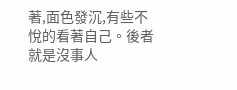著,面色發沉,有些不悅的看著自己。後者就是沒事人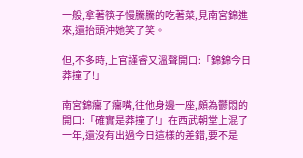一般,拿著筷子慢騰騰的吃著菜,見南宮錦進來,還抬頭沖她笑了笑。

但,不多時,上官謹睿又溫聲開口:「錦錦今日莽撞了!」

南宮錦癟了癟嘴,往他身邊一座,頗為鬱悶的開口:「確實是莽撞了!」在西武朝堂上混了一年,還沒有出過今日這樣的差錯,要不是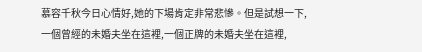慕容千秋今日心情好,她的下場肯定非常悲慘。但是試想一下,一個曾經的未婚夫坐在這裡,一個正牌的未婚夫坐在這裡,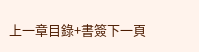上一章目錄+書簽下一頁